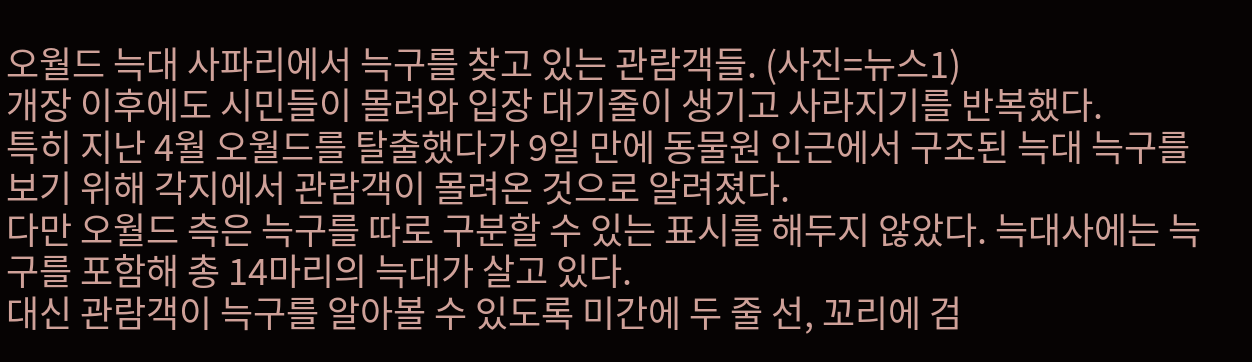오월드 늑대 사파리에서 늑구를 찾고 있는 관람객들. (사진=뉴스1)
개장 이후에도 시민들이 몰려와 입장 대기줄이 생기고 사라지기를 반복했다.
특히 지난 4월 오월드를 탈출했다가 9일 만에 동물원 인근에서 구조된 늑대 늑구를 보기 위해 각지에서 관람객이 몰려온 것으로 알려졌다.
다만 오월드 측은 늑구를 따로 구분할 수 있는 표시를 해두지 않았다. 늑대사에는 늑구를 포함해 총 14마리의 늑대가 살고 있다.
대신 관람객이 늑구를 알아볼 수 있도록 미간에 두 줄 선, 꼬리에 검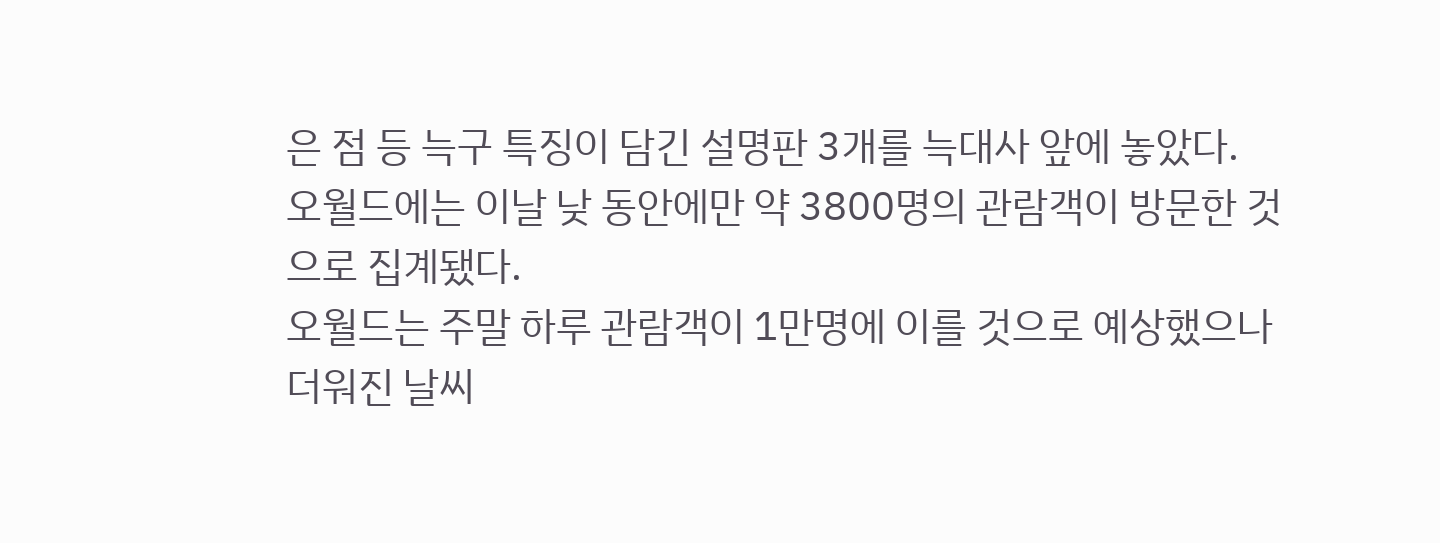은 점 등 늑구 특징이 담긴 설명판 3개를 늑대사 앞에 놓았다.
오월드에는 이날 낮 동안에만 약 3800명의 관람객이 방문한 것으로 집계됐다.
오월드는 주말 하루 관람객이 1만명에 이를 것으로 예상했으나 더워진 날씨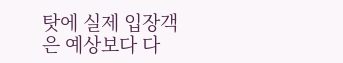탓에 실제 입장객은 예상보다 다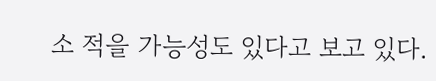소 적을 가능성도 있다고 보고 있다.